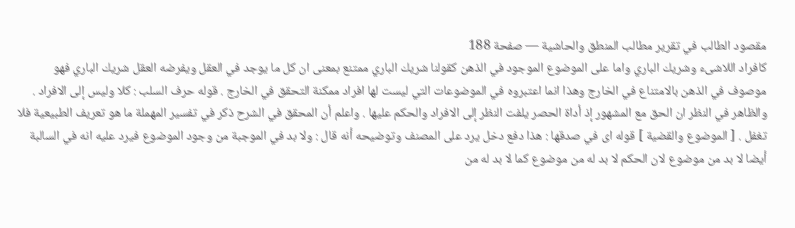مقصود الطالب في تقرير مطالب المنطق والحاشية — صفحة 188
كافراد اللاشىء وشريك الباري واما على الموضوع الموجود في الذهن كقولنا شريك الباري ممتنع بمعنى ان كل ما يوجد في العقل ويفرضه العقل شريك الباري فهو موصوف في الذهن بالامتناع في الخارج وهذا انما اعتبروه في الموضوعات التي ليست لها افراد ممكنة التحقق في الخارج . قوله حرف السلب : كلا وليس إلى الافراد . والظاهر في النظر ان الحق مع المشهور إذ أداة الحصر يلفت النظر إلى الافراد والحكم عليها . واعلم أن المحقق في الشرح ذكر في تفسير المهملة ما هو تعريف الطبيعية فلا تغفل . [ الموضوع والقضية ] قوله اى في صدقها : هذا دفع دخل يرد على المصنف وتوضيحه أنه قال : ولا بد في الموجبة من وجود الموضوع فيرد عليه انه في السالبة أيضا لا بد من موضوع لان الحكم لا بد له من موضوع كما لا بد له من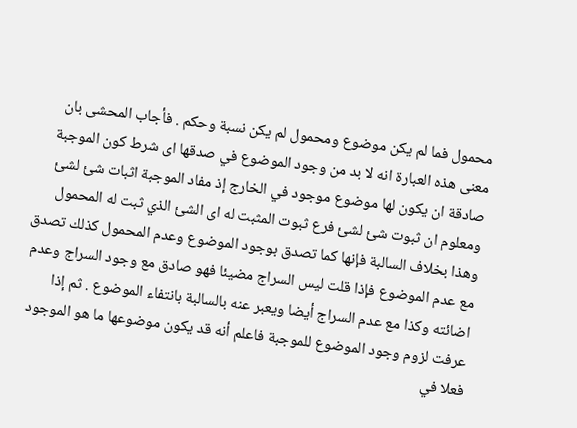محمول فما لم يكن موضوع ومحمول لم يكن نسبة وحكم . فأجاب المحشى بان معنى هذه العبارة انه لا بد من وجود الموضوع في صدقها اى شرط كون الموجبة صادقة ان يكون لها موضوع موجود في الخارج إذ مفاد الموجبة اثبات شئ لشئ ومعلوم ان ثبوت شئ لشئ فرع ثبوت المثبت له اى الشئ الذي ثبت له المحمول وهذا بخلاف السالبة فإنها كما تصدق بوجود الموضوع وعدم المحمول كذلك تصدق مع عدم الموضوع فإذا قلت ليس السراج مضيئا فهو صادق مع وجود السراج وعدم اضائته وكذا مع عدم السراج أيضا ويعبر عنه بالسالبة بانتفاء الموضوع . ثم إذا عرفت لزوم وجود الموضوع للموجبة فاعلم أنه قد يكون موضوعها ما هو الموجود فعلا في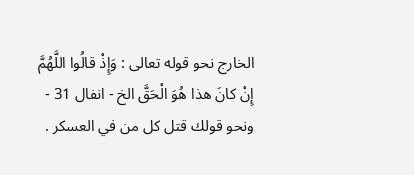الخارج نحو قوله تعالى : وَإِذْ قالُوا اللَّهُمَّ إِنْ كانَ هذا هُوَ الْحَقَّ الخ - انفال 31 - ونحو قولك قتل كل من في العسكر .